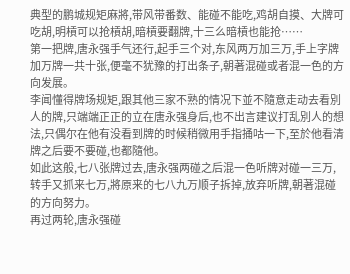典型的鹏城规矩麻將,带风带番数、能碰不能吃,鸡胡自摸、大牌可吃胡,明槓可以抢槓胡,暗槓要翻牌,十三么暗槓也能抢……
第一把牌,唐永强手气还行,起手三个对,东风两万加三万,手上字牌加万牌一共十张,便毫不犹豫的打出条子,朝著混碰或者混一色的方向发展。
李闻懂得牌场规矩,跟其他三家不熟的情况下並不隨意走动去看別人的牌,只端端正正的立在唐永强身后,也不出言建议打乱別人的想法,只偶尔在他有没看到牌的时候稍微用手指捅咕一下,至於他看清牌之后要不要碰,也都隨他。
如此这般,七八张牌过去,唐永强两碰之后混一色听牌对碰一三万,转手又抓来七万,將原来的七八九万顺子拆掉,放弃听牌,朝著混碰的方向努力。
再过两轮,唐永强碰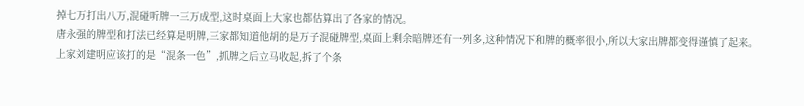掉七万打出八万,混碰听牌一三万成型,这时桌面上大家也都估算出了各家的情况。
唐永强的牌型和打法已经算是明牌,三家都知道他胡的是万子混碰牌型,桌面上剩余暗牌还有一列多,这种情况下和牌的概率很小,所以大家出牌都变得谨慎了起来。
上家刘建明应该打的是“混条一色”,抓牌之后立马收起,拆了个条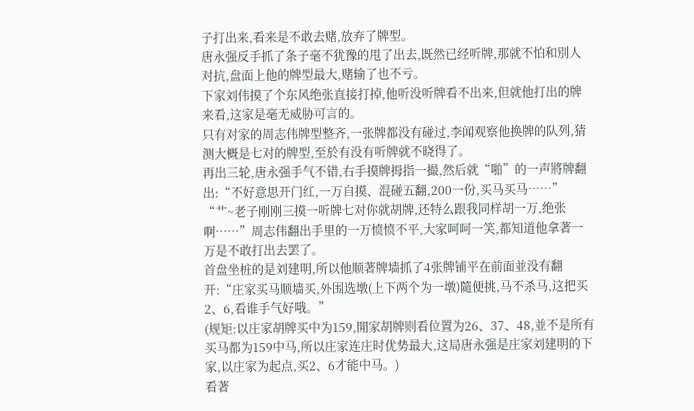子打出来,看来是不敢去赌,放弃了牌型。
唐永强反手抓了条子毫不犹豫的甩了出去,既然已经听牌,那就不怕和別人对抗,盘面上他的牌型最大,赌输了也不亏。
下家刘伟摸了个东风绝张直接打掉,他听没听牌看不出来,但就他打出的牌来看,这家是毫无威胁可言的。
只有对家的周志伟牌型整齐,一张牌都没有碰过,李闻观察他换牌的队列,猜测大概是七对的牌型,至於有没有听牌就不晓得了。
再出三轮,唐永强手气不错,右手摸牌拇指一撮,然后就“啪”的一声將牌翻出:“不好意思开门红,一万自摸、混碰五翻,200一份,买马买马……”
“艹~老子刚刚三摸一听牌七对你就胡牌,还特么跟我同样胡一万,绝张啊……”周志伟翻出手里的一万愤愤不平,大家呵呵一笑,都知道他拿著一万是不敢打出去罢了。
首盘坐桩的是刘建明,所以他顺著牌墙抓了4张牌铺平在前面並没有翻开:“庄家买马顺墙买,外围选墩(上下两个为一墩)隨便挑,马不杀马,这把买2、6,看谁手气好哦。”
(规矩:以庄家胡牌买中为159,閒家胡牌则看位置为26、37、48,並不是所有买马都为159中马,所以庄家连庄时优势最大,这局唐永强是庄家刘建明的下家,以庄家为起点,买2、6才能中马。)
看著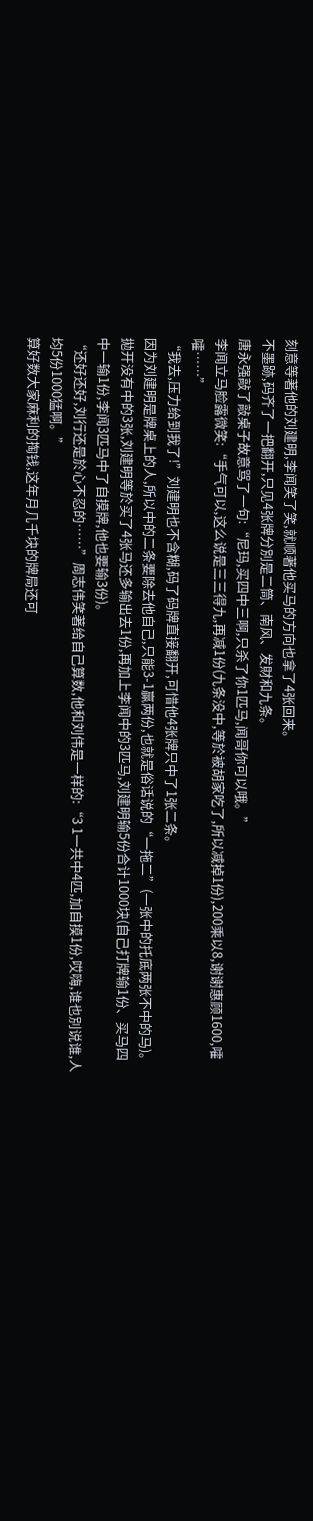刻意等著他的刘建明,李闻笑了笑,就顺著他买马的方向也拿了4张回来。
不墨跡,码齐了一把翻开,只见4张牌分別是二筒、南风、发財和九条。
唐永强敲了敲桌子故意骂了一句:“尼玛,买四中三啊,只杀了你1匹马,闻哥你可以哦。”
李闻立马脸露微笑:“手气可以,这么说是三三得九,再减1份(九条没中,等於被胡家吃了,所以减掉1份),200乘以8,谢谢惠顾1600,嚯嚯……”
“我去,压力给到我了!”刘建明也不含糊,码了码牌直接翻开,可惜他4张牌只中了1张二条。
因为刘建明是牌桌上的人,所以中的二条要除去他自己,只能3-1贏两份,也就是俗话说的“一拖二”(一张中的托底两张不中的马)。
拋开没有中的3张,刘建明等於买了4张马还多输出去1份,再加上李闻中的3匹马,刘建明输5份合计1000块(自己打牌输1份、买马四中一输1份,李闻3匹马中了自摸牌,他也要输3份)。
“还好还好,刘行还是於心不忍的……”周志伟笑著给自己算数,他和刘伟是一样的:“3 1一共中4匹,加自摸1份,哎嗨,谁也別说谁,人均5份1000猛啊。”
算好数大家麻利的掏钱,这年月几千块的牌局还可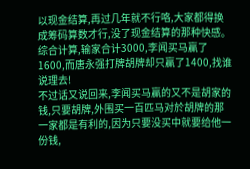以现金结算,再过几年就不行咯,大家都得换成筹码算数才行,没了现金结算的那种快感。
综合计算,输家合计3000,李闻买马贏了1600,而唐永强打牌胡牌却只贏了1400,找谁说理去!
不过话又说回来,李闻买马贏的又不是胡家的钱,只要胡牌,外围买一百匹马对於胡牌的那一家都是有利的,因为只要没买中就要给他一份钱,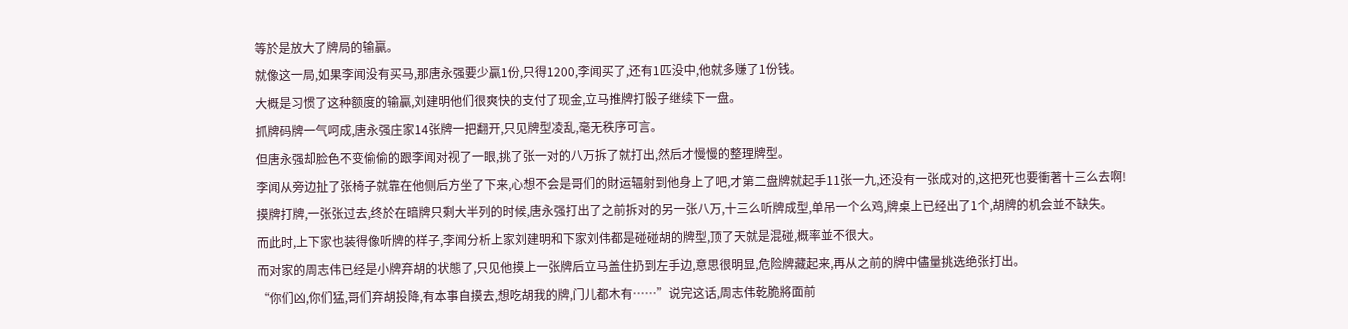等於是放大了牌局的输贏。
就像这一局,如果李闻没有买马,那唐永强要少贏1份,只得1200,李闻买了,还有1匹没中,他就多赚了1份钱。
大概是习惯了这种额度的输贏,刘建明他们很爽快的支付了现金,立马推牌打骰子继续下一盘。
抓牌码牌一气呵成,唐永强庄家14张牌一把翻开,只见牌型凌乱,毫无秩序可言。
但唐永强却脸色不变偷偷的跟李闻对视了一眼,挑了张一对的八万拆了就打出,然后才慢慢的整理牌型。
李闻从旁边扯了张椅子就靠在他侧后方坐了下来,心想不会是哥们的財运辐射到他身上了吧,才第二盘牌就起手11张一九,还没有一张成对的,这把死也要衝著十三么去啊!
摸牌打牌,一张张过去,终於在暗牌只剩大半列的时候,唐永强打出了之前拆对的另一张八万,十三么听牌成型,单吊一个么鸡,牌桌上已经出了1个,胡牌的机会並不缺失。
而此时,上下家也装得像听牌的样子,李闻分析上家刘建明和下家刘伟都是碰碰胡的牌型,顶了天就是混碰,概率並不很大。
而对家的周志伟已经是小牌弃胡的状態了,只见他摸上一张牌后立马盖住扔到左手边,意思很明显,危险牌藏起来,再从之前的牌中儘量挑选绝张打出。
“你们凶,你们猛,哥们弃胡投降,有本事自摸去,想吃胡我的牌,门儿都木有……”说完这话,周志伟乾脆將面前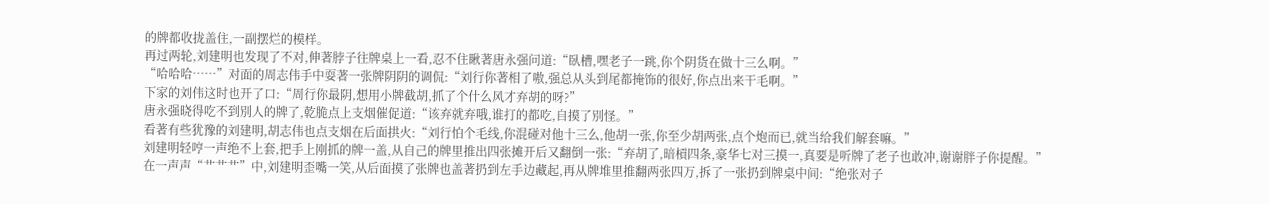的牌都收拢盖住,一副摆烂的模样。
再过两轮,刘建明也发现了不对,伸著脖子往牌桌上一看,忍不住瞅著唐永强问道:“臥槽,嘿老子一跳,你个阴货在做十三么啊。”
“哈哈哈……”对面的周志伟手中耍著一张牌阴阴的调侃:“刘行你著相了嗷,强总从头到尾都掩饰的很好,你点出来干毛啊。”
下家的刘伟这时也开了口:“周行你最阴,想用小牌截胡,抓了个什么风才弃胡的呀?”
唐永强晓得吃不到別人的牌了,乾脆点上支烟催促道:“该弃就弃哦,谁打的都吃,自摸了別怪。”
看著有些犹豫的刘建明,胡志伟也点支烟在后面拱火:“刘行怕个毛线,你混碰对他十三么,他胡一张,你至少胡两张,点个炮而已,就当给我们解套嘛。”
刘建明轻哼一声绝不上套,把手上刚抓的牌一盖,从自己的牌里推出四张摊开后又翻倒一张:“弃胡了,暗槓四条,豪华七对三摸一,真要是听牌了老子也敢冲,谢谢胖子你提醒。”
在一声声“艹艹艹”中,刘建明歪嘴一笑,从后面摸了张牌也盖著扔到左手边藏起,再从牌堆里推翻两张四万,拆了一张扔到牌桌中间:“绝张对子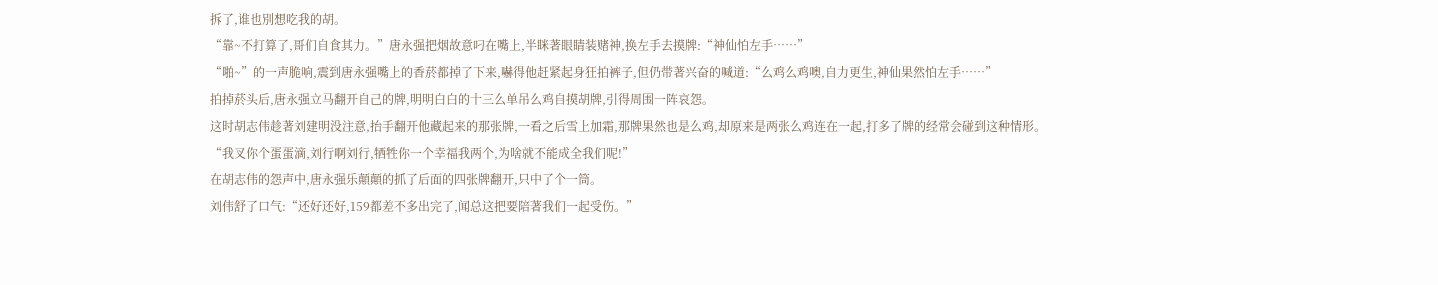拆了,谁也別想吃我的胡。
“靠~不打算了,哥们自食其力。”唐永强把烟故意叼在嘴上,半眯著眼睛装赌神,换左手去摸牌:“神仙怕左手……”
“啪~”的一声脆响,震到唐永强嘴上的香菸都掉了下来,嚇得他赶紧起身狂拍裤子,但仍带著兴奋的喊道:“么鸡么鸡噢,自力更生,神仙果然怕左手……”
拍掉菸头后,唐永强立马翻开自己的牌,明明白白的十三么单吊么鸡自摸胡牌,引得周围一阵哀怨。
这时胡志伟趁著刘建明没注意,抬手翻开他藏起来的那张牌,一看之后雪上加霜,那牌果然也是么鸡,却原来是两张么鸡连在一起,打多了牌的经常会碰到这种情形。
“我叉你个蛋蛋滴,刘行啊刘行,牺牲你一个幸福我两个,为啥就不能成全我们呢!”
在胡志伟的怨声中,唐永强乐顛顛的抓了后面的四张牌翻开,只中了个一筒。
刘伟舒了口气:“还好还好,159都差不多出完了,闻总这把要陪著我们一起受伤。”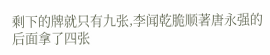剩下的牌就只有九张,李闻乾脆顺著唐永强的后面拿了四张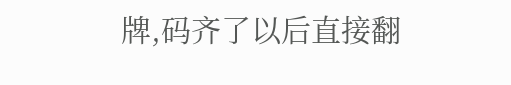牌,码齐了以后直接翻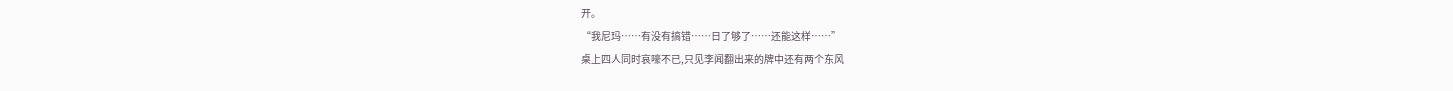开。
“我尼玛……有没有搞错……日了够了……还能这样……”
桌上四人同时哀嚎不已,只见李闻翻出来的牌中还有两个东风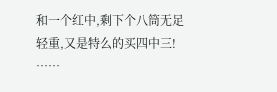和一个红中,剩下个八筒无足轻重,又是特么的买四中三!
……